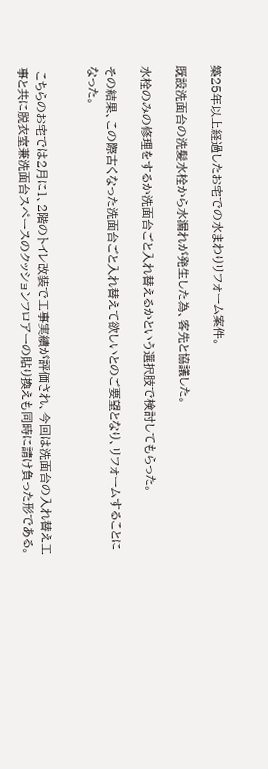築25年以上経過したお宅での水まわりリフォーム案件。

既設洗面台の洗髪水栓から水漏れが発生した為、客先と協議した。

水栓のみの修理をするか洗面台ごと入れ替えるかという選択肢で検討してもらった。

その結果、この際古くなった洗面台ごと入れ替えて欲しいとのご要望となり、リフォームすることになった。


 こちらのお宅では2月に1、2階のトイレ改装で工事実績が評価され、今回は洗面台の入れ替え工事と共に脱衣室兼洗面台スペースのクッションフロアーの貼り換えも同時に請け負った形である。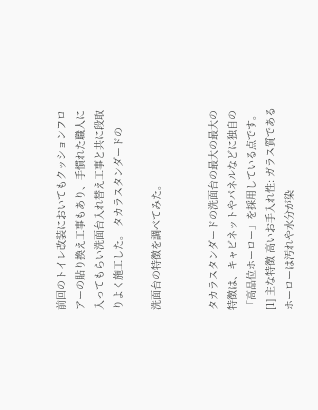前回のトイレ改装においてもクッションフロアーの貼り換え工事もあり、手慣れた職人に入ってもらい洗面台入れ替え工事と共に段取りよく施工した。 タカラスタンダードの

洗面台の特徴を調べてみた。


タカラスタンダードの洗面台の最大の最大の特徴は、キャビネットやパネルなどに独自の「高品位ホーロー」を採用している点です。 [1] 主な特徴 高いお手入れ性: ガラス質であるホーローは汚れや水分が染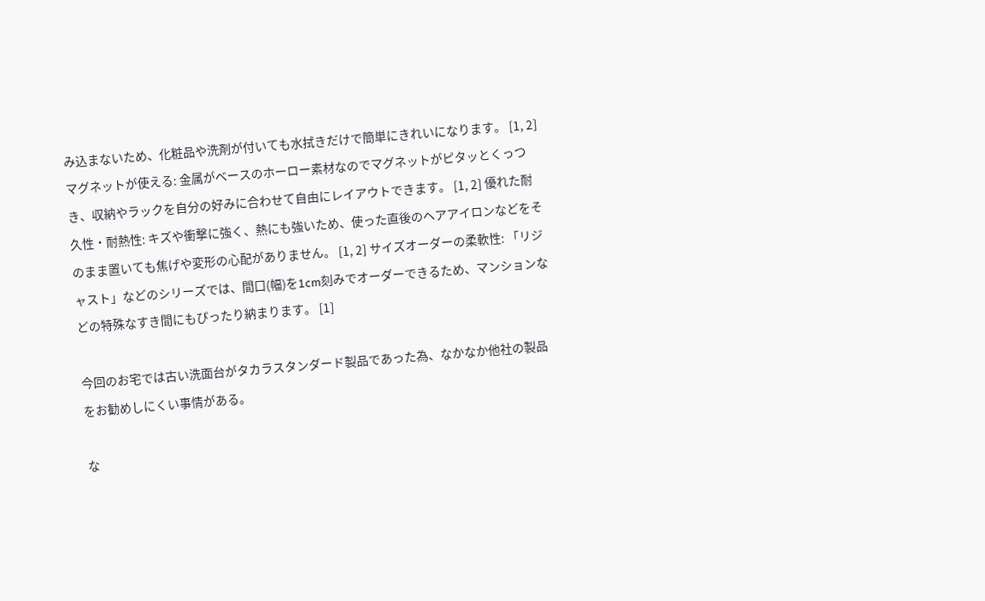み込まないため、化粧品や洗剤が付いても水拭きだけで簡単にきれいになります。 [1, 2] マグネットが使える: 金属がベースのホーロー素材なのでマグネットがピタッとくっつき、収納やラックを自分の好みに合わせて自由にレイアウトできます。 [1, 2] 優れた耐久性・耐熱性: キズや衝撃に強く、熱にも強いため、使った直後のヘアアイロンなどをそのまま置いても焦げや変形の心配がありません。 [1, 2] サイズオーダーの柔軟性: 「リジャスト」などのシリーズでは、間口(幅)を1cm刻みでオーダーできるため、マンションなどの特殊なすき間にもぴったり納まります。 [1]

今回のお宅では古い洗面台がタカラスタンダード製品であった為、なかなか他社の製品をお勧めしにくい事情がある。

な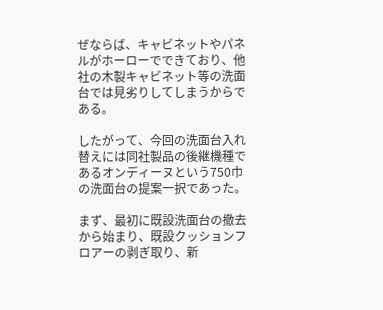ぜならば、キャビネットやパネルがホーローでできており、他社の木製キャビネット等の洗面台では見劣りしてしまうからである。

したがって、今回の洗面台入れ替えには同社製品の後継機種であるオンディーヌという750巾の洗面台の提案一択であった。

まず、最初に既設洗面台の撤去から始まり、既設クッションフロアーの剥ぎ取り、新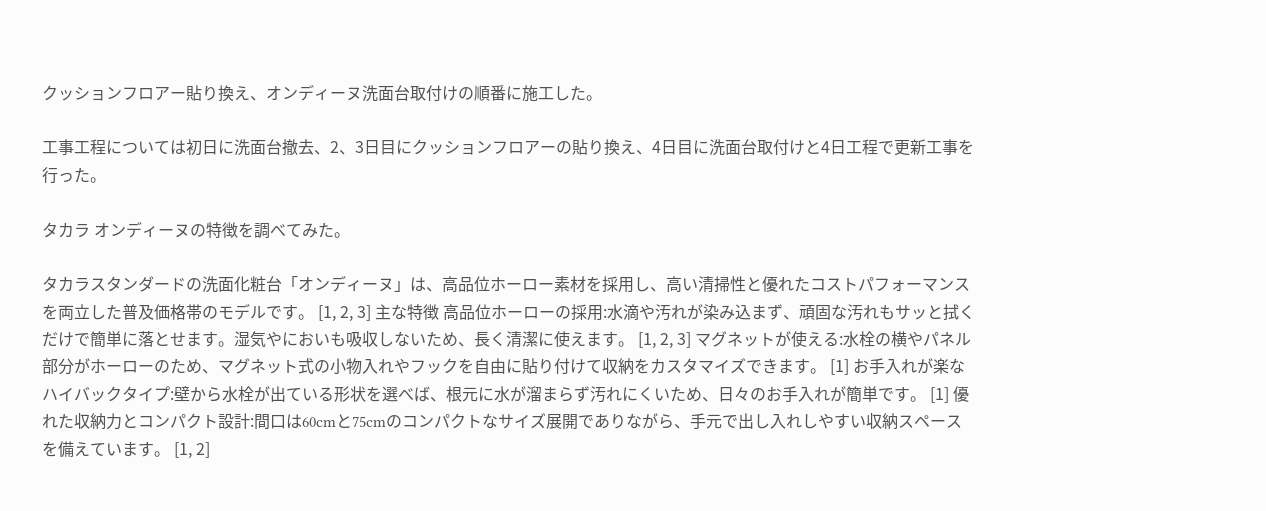クッションフロアー貼り換え、オンディーヌ洗面台取付けの順番に施工した。

工事工程については初日に洗面台撤去、2、3日目にクッションフロアーの貼り換え、4日目に洗面台取付けと4日工程で更新工事を行った。

タカラ オンディーヌの特徴を調べてみた。

タカラスタンダードの洗面化粧台「オンディーヌ」は、高品位ホーロー素材を採用し、高い清掃性と優れたコストパフォーマンスを両立した普及価格帯のモデルです。 [1, 2, 3] 主な特徴 高品位ホーローの採用:水滴や汚れが染み込まず、頑固な汚れもサッと拭くだけで簡単に落とせます。湿気やにおいも吸収しないため、長く清潔に使えます。 [1, 2, 3] マグネットが使える:水栓の横やパネル部分がホーローのため、マグネット式の小物入れやフックを自由に貼り付けて収納をカスタマイズできます。 [1] お手入れが楽なハイバックタイプ:壁から水栓が出ている形状を選べば、根元に水が溜まらず汚れにくいため、日々のお手入れが簡単です。 [1] 優れた収納力とコンパクト設計:間口は60cmと75cmのコンパクトなサイズ展開でありながら、手元で出し入れしやすい収納スペースを備えています。 [1, 2]